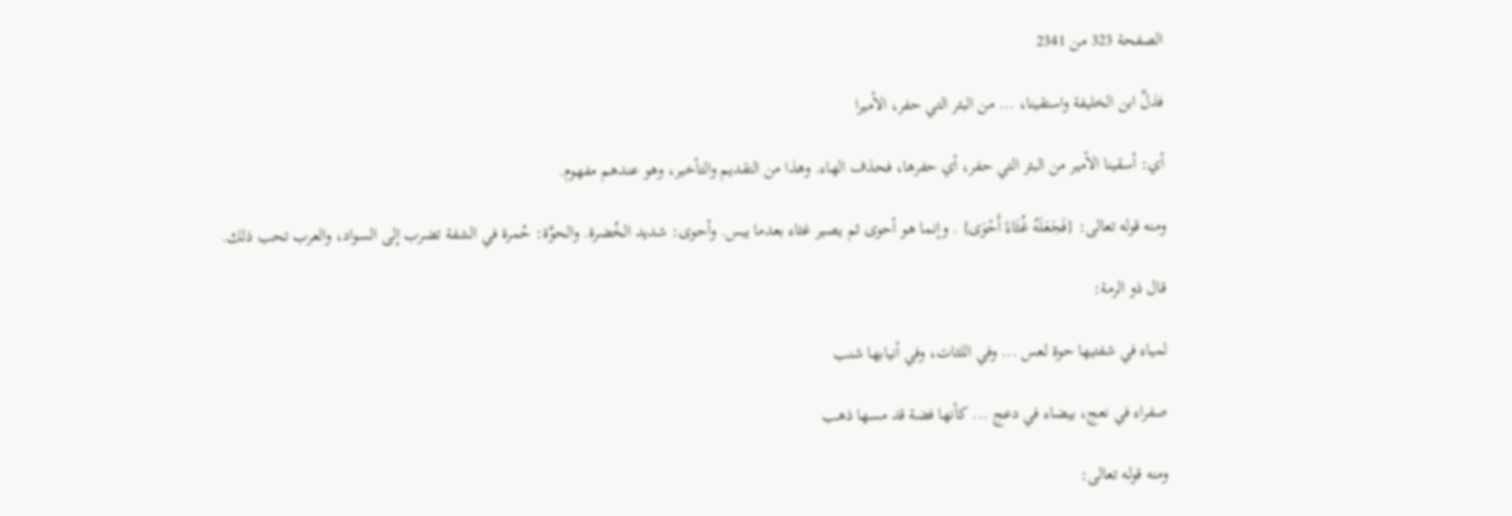الصفحة 323 من 2341

فذلَّ ابن الخليفة واستقينا، ... من البئر التي حفر، الأميرا

أي: أسقينا الأمير من البئر التي حفر، أي حفرها، فحذف الهاء. وهذا من التقديم والتأخير، وهو عندهم مفهوم.

ومنه قوله تعالى: {فَجَعَلَهُ غُثَاءً أَحْوَى} . وإنما هو أحوى ثم يصير غثاء بعدما يبس. وأحوى: شديد الخُضرة. والحوَّة: حُمرة في الشفة تضرب إلى السواد، والعرب تحب ذلك.

قال ذو الرمة:

لمياء في شفتيها حوة لعس ... وفي اللثات، وفي أنيابها شنب

صفراء في نعج، بيضاء في دعج ... كأنها فضة قد مسها ذهب

ومنه قوله تعالى: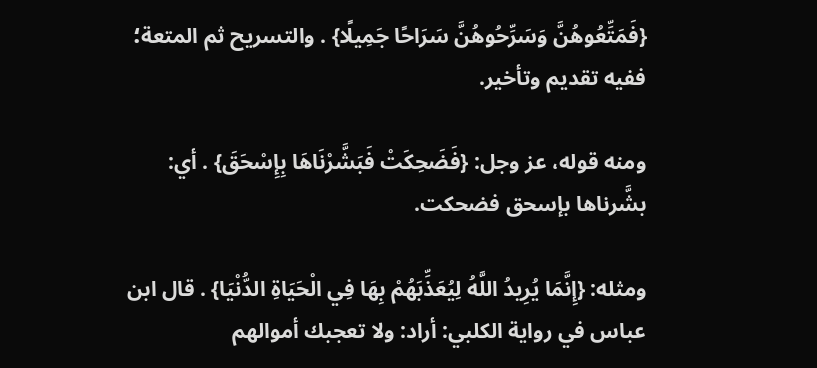{فَمَتِّعُوهُنَّ وَسَرِّحُوهُنَّ سَرَاحًا جَمِيلًا} . والتسريح ثم المتعة؛ ففيه تقديم وتأخير.

ومنه قوله، عز وجل: {فَضَحِكَتْ فَبَشَّرْنَاهَا بِإِسْحَقَ} . أي: بشَّرناها بإسحق فضحكت.

ومثله: {إِنَّمَا يُرِيدُ اللَّهُ لِيُعَذِّبَهُمْ بِهَا فِي الْحَيَاةِ الدُّنْيَا} . قال ابن عباس في رواية الكلبي: أراد: ولا تعجبك أموالهم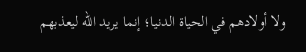ولا أولادهم في الحياة الدنيا؛ إنما يريد الله ليعذبهم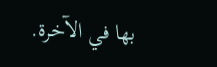بها في الآخرة.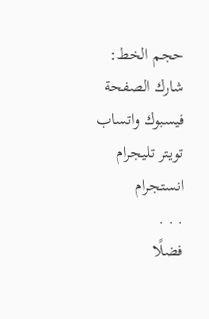حجم الخط:
شارك الصفحة
فيسبوك واتساب تويتر تليجرام انستجرام
. . .
فضلًا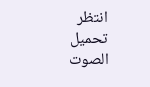انتظر تحميل الصوت